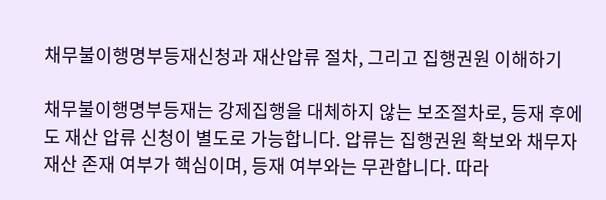채무불이행명부등재신청과 재산압류 절차, 그리고 집행권원 이해하기

채무불이행명부등재는 강제집행을 대체하지 않는 보조절차로, 등재 후에도 재산 압류 신청이 별도로 가능합니다. 압류는 집행권원 확보와 채무자 재산 존재 여부가 핵심이며, 등재 여부와는 무관합니다. 따라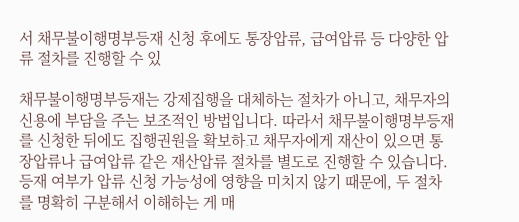서 채무불이행명부등재 신청 후에도 통장압류, 급여압류 등 다양한 압류 절차를 진행할 수 있

채무불이행명부등재는 강제집행을 대체하는 절차가 아니고, 채무자의 신용에 부담을 주는 보조적인 방법입니다. 따라서 채무불이행명부등재를 신청한 뒤에도 집행권원을 확보하고 채무자에게 재산이 있으면 통장압류나 급여압류 같은 재산압류 절차를 별도로 진행할 수 있습니다. 등재 여부가 압류 신청 가능성에 영향을 미치지 않기 때문에, 두 절차를 명확히 구분해서 이해하는 게 매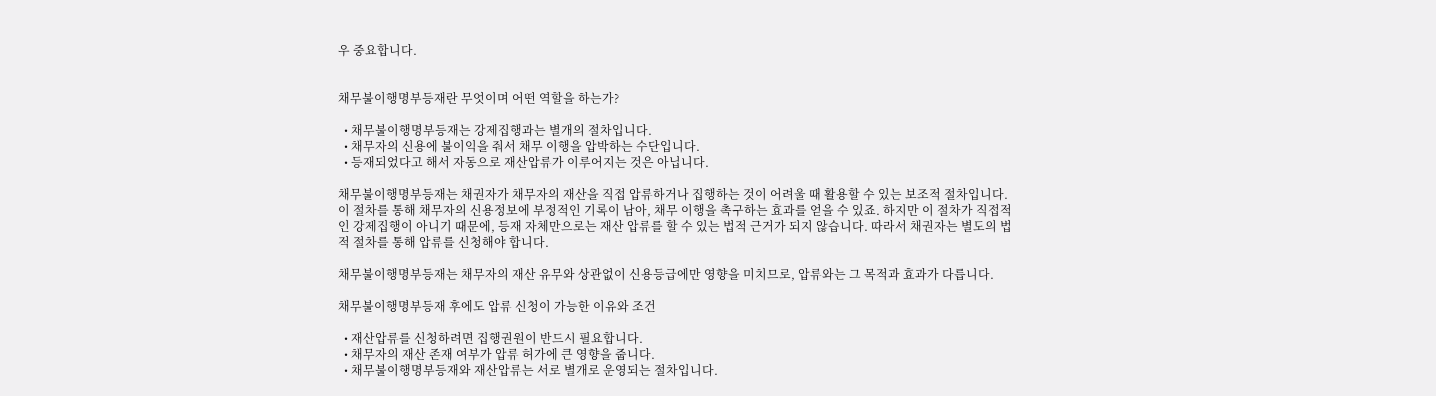우 중요합니다.


채무불이행명부등재란 무엇이며 어떤 역할을 하는가?

  • 채무불이행명부등재는 강제집행과는 별개의 절차입니다.
  • 채무자의 신용에 불이익을 줘서 채무 이행을 압박하는 수단입니다.
  • 등재되었다고 해서 자동으로 재산압류가 이루어지는 것은 아닙니다.

채무불이행명부등재는 채권자가 채무자의 재산을 직접 압류하거나 집행하는 것이 어려울 때 활용할 수 있는 보조적 절차입니다. 이 절차를 통해 채무자의 신용정보에 부정적인 기록이 남아, 채무 이행을 촉구하는 효과를 얻을 수 있죠. 하지만 이 절차가 직접적인 강제집행이 아니기 때문에, 등재 자체만으로는 재산 압류를 할 수 있는 법적 근거가 되지 않습니다. 따라서 채권자는 별도의 법적 절차를 통해 압류를 신청해야 합니다.

채무불이행명부등재는 채무자의 재산 유무와 상관없이 신용등급에만 영향을 미치므로, 압류와는 그 목적과 효과가 다릅니다.

채무불이행명부등재 후에도 압류 신청이 가능한 이유와 조건

  • 재산압류를 신청하려면 집행권원이 반드시 필요합니다.
  • 채무자의 재산 존재 여부가 압류 허가에 큰 영향을 줍니다.
  • 채무불이행명부등재와 재산압류는 서로 별개로 운영되는 절차입니다.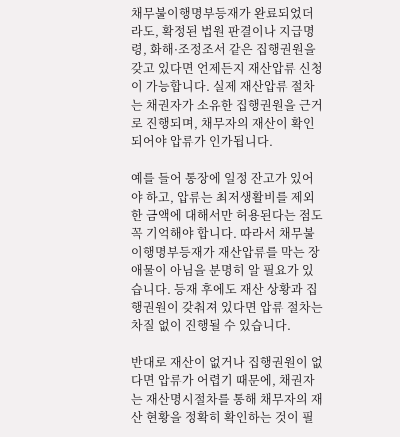채무불이행명부등재가 완료되었더라도, 확정된 법원 판결이나 지급명령, 화해·조정조서 같은 집행권원을 갖고 있다면 언제든지 재산압류 신청이 가능합니다. 실제 재산압류 절차는 채권자가 소유한 집행권원을 근거로 진행되며, 채무자의 재산이 확인되어야 압류가 인가됩니다.

예를 들어 통장에 일정 잔고가 있어야 하고, 압류는 최저생활비를 제외한 금액에 대해서만 허용된다는 점도 꼭 기억해야 합니다. 따라서 채무불이행명부등재가 재산압류를 막는 장애물이 아님을 분명히 알 필요가 있습니다. 등재 후에도 재산 상황과 집행권원이 갖춰져 있다면 압류 절차는 차질 없이 진행될 수 있습니다.

반대로 재산이 없거나 집행권원이 없다면 압류가 어렵기 때문에, 채권자는 재산명시절차를 통해 채무자의 재산 현황을 정확히 확인하는 것이 필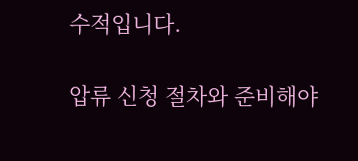수적입니다.

압류 신청 절차와 준비해야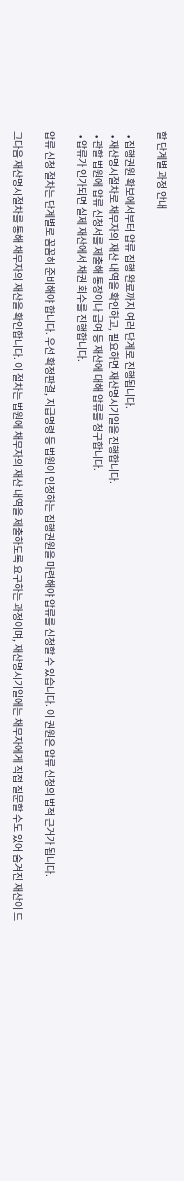할 단계별 과정 안내

  • 집행권원 확보에서부터 압류 집행 완료까지 여러 단계로 진행됩니다.
  • 재산명시절차로 채무자의 재산 내역을 확인하고, 필요하면 재산명시기일을 진행합니다.
  • 관할 법원에 압류 신청서를 제출해 통장이나 급여 등 재산에 대해 압류를 청구합니다.
  • 압류가 인가되면 실제 재산에서 채권 회수를 진행합니다.

압류 신청 절차는 단계별로 꼼꼼히 준비해야 합니다. 우선 확정판결, 지급명령 등 법원이 인정하는 집행권원을 마련해야 압류를 신청할 수 있습니다. 이 권원은 압류 신청의 법적 근거가 됩니다.

그다음 재산명시절차를 통해 채무자의 재산을 확인합니다. 이 절차는 법원에 채무자의 재산 내역을 제출하도록 요구하는 과정이며, 재산명시기일에는 채무자에게 직접 질문할 수도 있어 숨겨진 재산이 드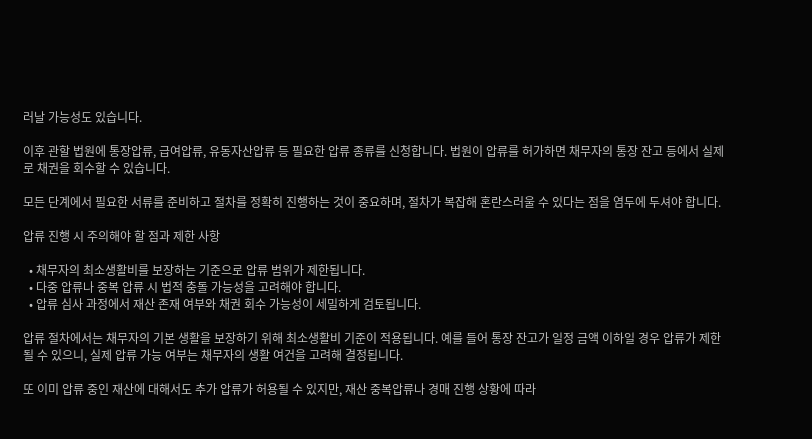러날 가능성도 있습니다.

이후 관할 법원에 통장압류, 급여압류, 유동자산압류 등 필요한 압류 종류를 신청합니다. 법원이 압류를 허가하면 채무자의 통장 잔고 등에서 실제로 채권을 회수할 수 있습니다.

모든 단계에서 필요한 서류를 준비하고 절차를 정확히 진행하는 것이 중요하며, 절차가 복잡해 혼란스러울 수 있다는 점을 염두에 두셔야 합니다.

압류 진행 시 주의해야 할 점과 제한 사항

  • 채무자의 최소생활비를 보장하는 기준으로 압류 범위가 제한됩니다.
  • 다중 압류나 중복 압류 시 법적 충돌 가능성을 고려해야 합니다.
  • 압류 심사 과정에서 재산 존재 여부와 채권 회수 가능성이 세밀하게 검토됩니다.

압류 절차에서는 채무자의 기본 생활을 보장하기 위해 최소생활비 기준이 적용됩니다. 예를 들어 통장 잔고가 일정 금액 이하일 경우 압류가 제한될 수 있으니, 실제 압류 가능 여부는 채무자의 생활 여건을 고려해 결정됩니다.

또 이미 압류 중인 재산에 대해서도 추가 압류가 허용될 수 있지만, 재산 중복압류나 경매 진행 상황에 따라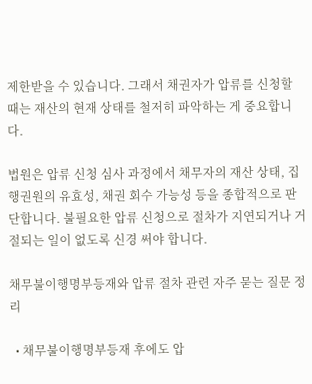제한받을 수 있습니다. 그래서 채권자가 압류를 신청할 때는 재산의 현재 상태를 철저히 파악하는 게 중요합니다.

법원은 압류 신청 심사 과정에서 채무자의 재산 상태, 집행권원의 유효성, 채권 회수 가능성 등을 종합적으로 판단합니다. 불필요한 압류 신청으로 절차가 지연되거나 거절되는 일이 없도록 신경 써야 합니다.

채무불이행명부등재와 압류 절차 관련 자주 묻는 질문 정리

  • 채무불이행명부등재 후에도 압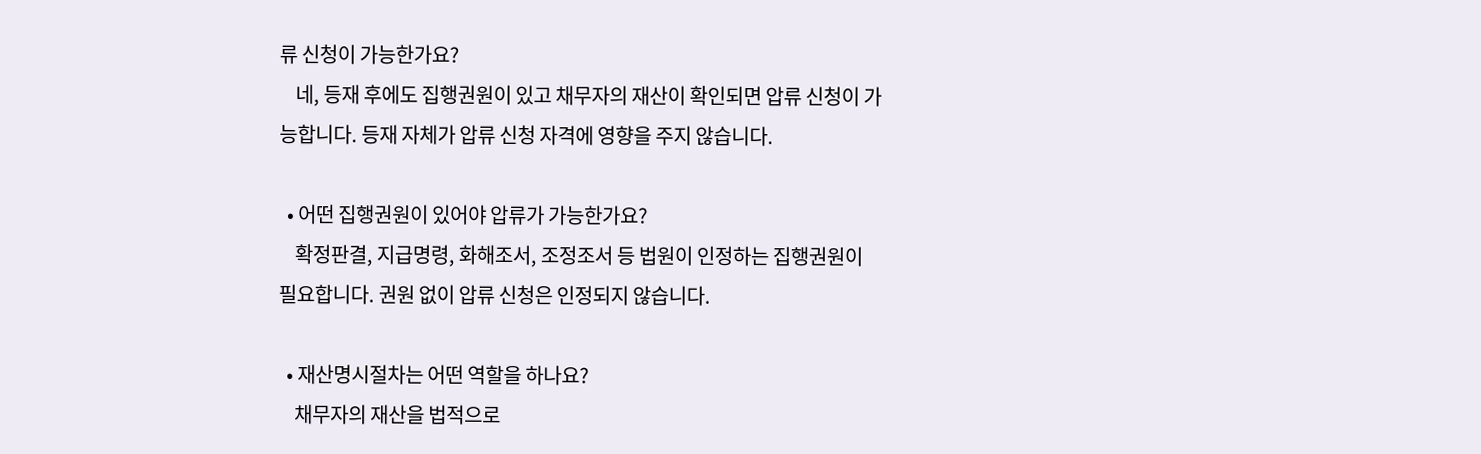류 신청이 가능한가요?
    네, 등재 후에도 집행권원이 있고 채무자의 재산이 확인되면 압류 신청이 가능합니다. 등재 자체가 압류 신청 자격에 영향을 주지 않습니다.

  • 어떤 집행권원이 있어야 압류가 가능한가요?
    확정판결, 지급명령, 화해조서, 조정조서 등 법원이 인정하는 집행권원이 필요합니다. 권원 없이 압류 신청은 인정되지 않습니다.

  • 재산명시절차는 어떤 역할을 하나요?
    채무자의 재산을 법적으로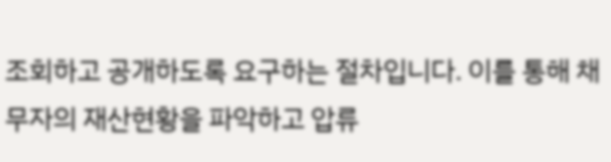조회하고 공개하도록 요구하는 절차입니다. 이를 통해 채무자의 재산현황을 파악하고 압류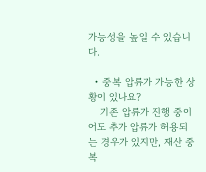가능성을 높일 수 있습니다.

  • 중복 압류가 가능한 상황이 있나요?
    기존 압류가 진행 중이어도 추가 압류가 허용되는 경우가 있지만, 재산 중복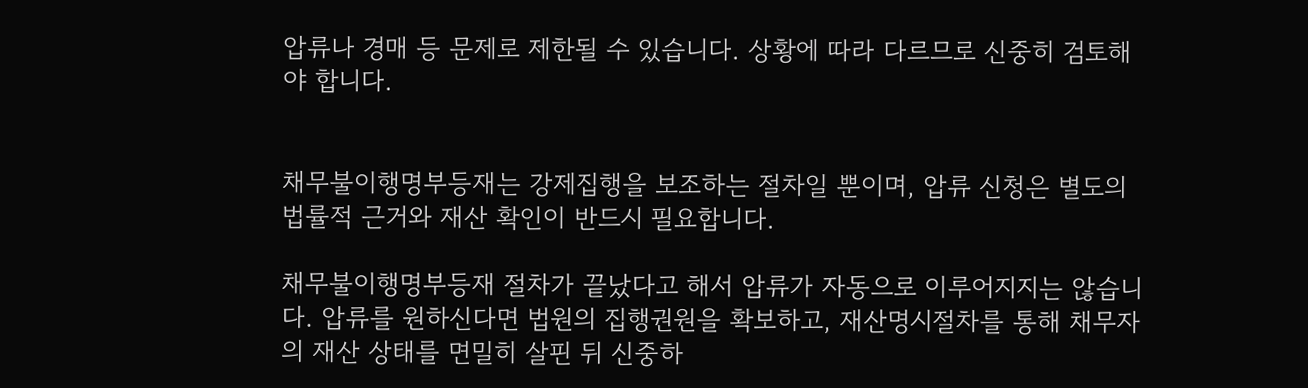압류나 경매 등 문제로 제한될 수 있습니다. 상황에 따라 다르므로 신중히 검토해야 합니다.


채무불이행명부등재는 강제집행을 보조하는 절차일 뿐이며, 압류 신청은 별도의 법률적 근거와 재산 확인이 반드시 필요합니다.

채무불이행명부등재 절차가 끝났다고 해서 압류가 자동으로 이루어지지는 않습니다. 압류를 원하신다면 법원의 집행권원을 확보하고, 재산명시절차를 통해 채무자의 재산 상태를 면밀히 살핀 뒤 신중하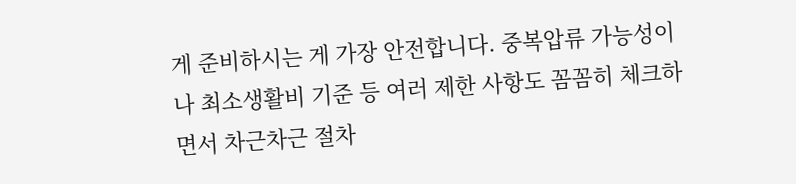게 준비하시는 게 가장 안전합니다. 중복압류 가능성이나 최소생활비 기준 등 여러 제한 사항도 꼼꼼히 체크하면서 차근차근 절차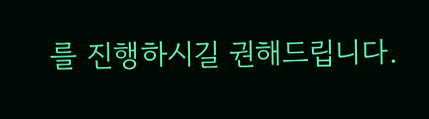를 진행하시길 권해드립니다.